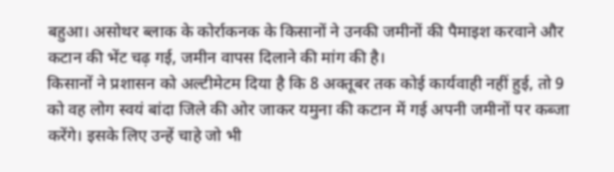बहुआ। असोथर ब्लाक के कोर्राकनक के किसानों ने उनकी जमीनों की पैमाइश करवाने और कटान की भेंट चढ़ गई, जमीन वापस दिलाने की मांग की है।
किसानों ने प्रशासन को अल्टीमेटम दिया है कि 8 अक्तूबर तक कोई कार्यवाही नहीं हुई, तो 9 को वह लोग स्वयं बांदा जिले की ओर जाकर यमुना की कटान में गई अपनी जमीनों पर कब्जा करेंगे। इसके लिए उन्हें चाहे जो भी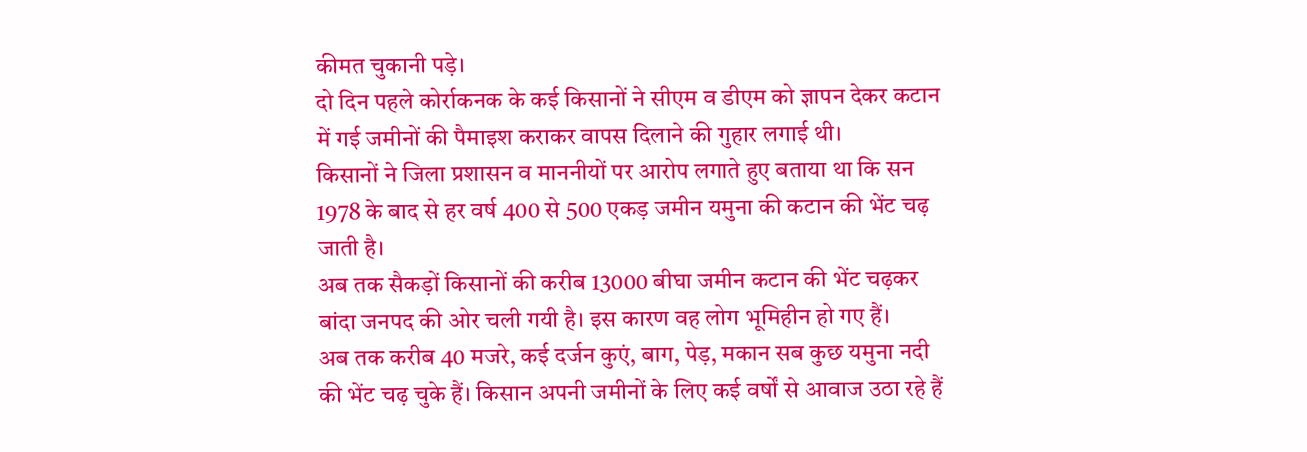कीमत चुकानी पड़े।
दो दिन पहले कोर्राकनक के कई किसानों ने सीएम व डीएम को ज्ञापन देकर कटान में गई जमीनों की पैमाइश कराकर वापस दिलाने की गुहार लगाई थी।
किसानों ने जिला प्रशासन व माननीयों पर आरोप लगाते हुए बताया था कि सन 1978 के बाद से हर वर्ष 400 से 500 एकड़ जमीन यमुना की कटान की भेंट चढ़ जाती है।
अब तक सैकड़ों किसानों की करीब 13000 बीघा जमीन कटान की भेंट चढ़कर बांदा जनपद की ओर चली गयी है। इस कारण वह लोग भूमिहीन हो गए हैं।
अब तक करीब 40 मजरे, कई दर्जन कुएं, बाग, पेड़, मकान सब कुछ यमुना नदी की भेंट चढ़ चुके हैं। किसान अपनी जमीनों के लिए कई वर्षों से आवाज उठा रहे हैं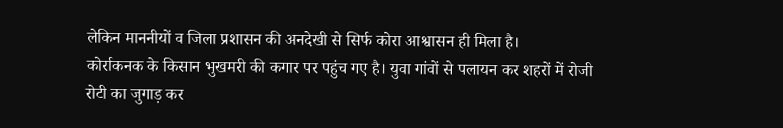लेकिन माननीयों व जिला प्रशासन की अनदेखी से सिर्फ कोरा आश्वासन ही मिला है।
कोर्राकनक के किसान भुखमरी की कगार पर पहुंच गए है। युवा गांवों से पलायन कर शहरों में रोजी रोटी का जुगाड़ कर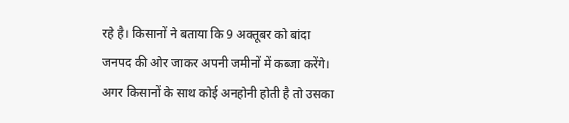रहे है। किसानों ने बताया कि 9 अक्तूबर को बांदा जनपद की ओर जाकर अपनी जमीनों में कब्जा करेंगे।
अगर किसानों के साथ कोई अनहोनी होती है तो उसका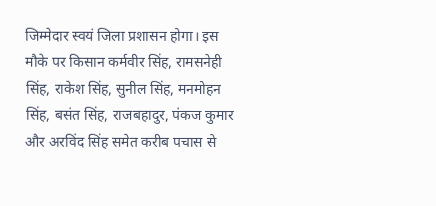जिम्मेदार स्वयं जिला प्रशासन होगा। इस मौके पर किसान कर्मवीर सिंह, रामसनेही सिंह, राकेश सिंह, सुनील सिंह, मनमोहन सिंह, बसंत सिंह, राजबहादुर, पंकज कुमार और अरविंद सिंह समेत करीब पचास से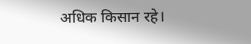अधिक किसान रहे।